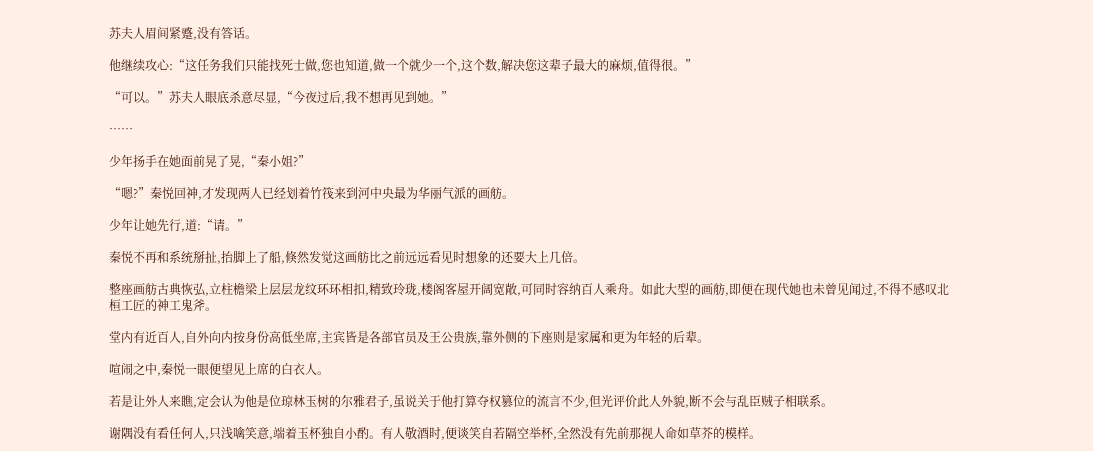苏夫人眉间紧蹙,没有答话。

他继续攻心:“这任务我们只能找死士做,您也知道,做一个就少一个,这个数,解决您这辈子最大的麻烦,值得很。”

“可以。”苏夫人眼底杀意尽显,“今夜过后,我不想再见到她。”

……

少年扬手在她面前晃了晃,“秦小姐?”

“嗯?”秦悦回神,才发现两人已经划着竹筏来到河中央最为华丽气派的画舫。

少年让她先行,道:“请。”

秦悦不再和系统掰扯,抬脚上了船,倏然发觉这画舫比之前远远看见时想象的还要大上几倍。

整座画舫古典恢弘,立柱檐梁上层层龙纹环环相扣,精致玲珑,楼阁客屋开阔宽敞,可同时容纳百人乘舟。如此大型的画舫,即便在现代她也未曾见闻过,不得不感叹北桓工匠的神工鬼斧。

堂内有近百人,自外向内按身份高低坐席,主宾皆是各部官员及王公贵族,靠外侧的下座则是家属和更为年轻的后辈。

喧闹之中,秦悦一眼便望见上席的白衣人。

若是让外人来瞧,定会认为他是位琼林玉树的尔雅君子,虽说关于他打算夺权篡位的流言不少,但光评价此人外貌,断不会与乱臣贼子相联系。

谢隅没有看任何人,只浅噙笑意,端着玉杯独自小酌。有人敬酒时,便谈笑自若隔空举杯,全然没有先前那视人命如草芥的模样。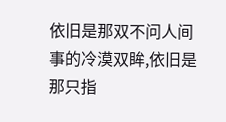依旧是那双不问人间事的冷漠双眸,依旧是那只指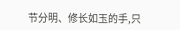节分明、修长如玉的手,只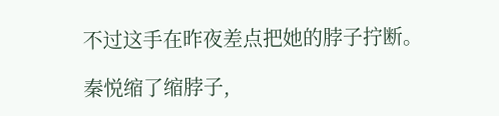不过这手在昨夜差点把她的脖子拧断。

秦悦缩了缩脖子,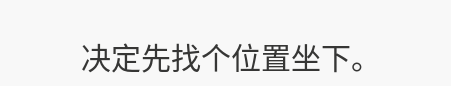决定先找个位置坐下。